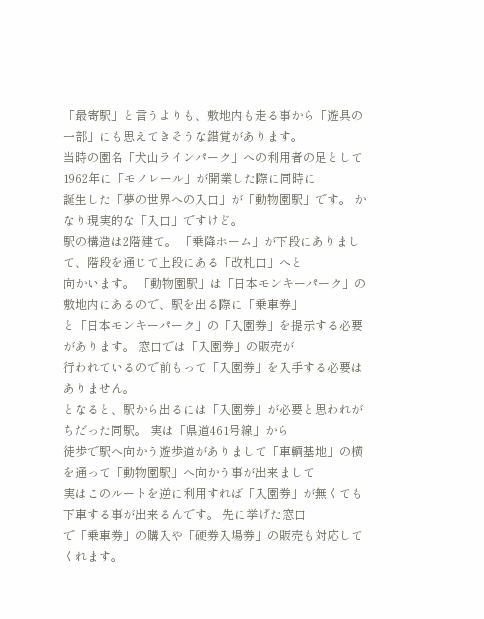「最寄駅」と言うよりも、敷地内も走る事から「遊具の一部」にも思えてきそうな錯覚があります。
当時の園名「犬山ラインパーク」への利用者の足として1962年に「モノレール」が開業した際に同時に
誕生した「夢の世界への入口」が「動物園駅」です。 かなり現実的な「入口」ですけど。
駅の構造は2階建て。 「乗降ホーム」が下段にありまして、階段を通じて上段にある「改札口」へと
向かいます。 「動物園駅」は「日本モンキーパーク」の敷地内にあるので、駅を出る際に「乗車券」
と「日本モンキーパーク」の「入園券」を提示する必要があります。 窓口では「入園券」の販売が
行われているので前もって「入園券」を入手する必要はありません。
となると、駅から出るには「入園券」が必要と思われがちだった同駅。 実は「県道461号線」から
徒歩で駅へ向かう遊歩道がありまして「車輌基地」の横を通って「動物園駅」へ向かう事が出来まして
実はこのルートを逆に利用すれば「入園券」が無くても下車する事が出来るんです。 先に挙げた窓口
で「乗車券」の購入や「硬券入場券」の販売も対応してくれます。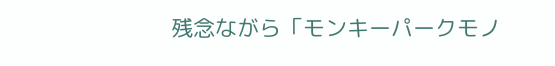残念ながら「モンキーパークモノ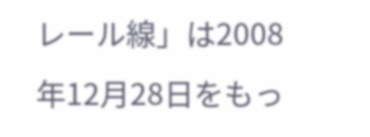レール線」は2008年12月28日をもっ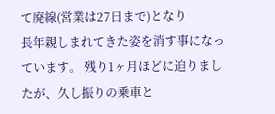て廃線(営業は27日まで)となり
長年親しまれてきた姿を消す事になっています。 残り1ヶ月ほどに迫りましたが、久し振りの乗車と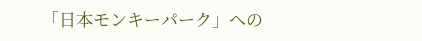「日本モンキーパーク」への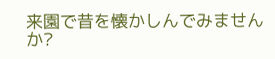来園で昔を懐かしんでみませんか?